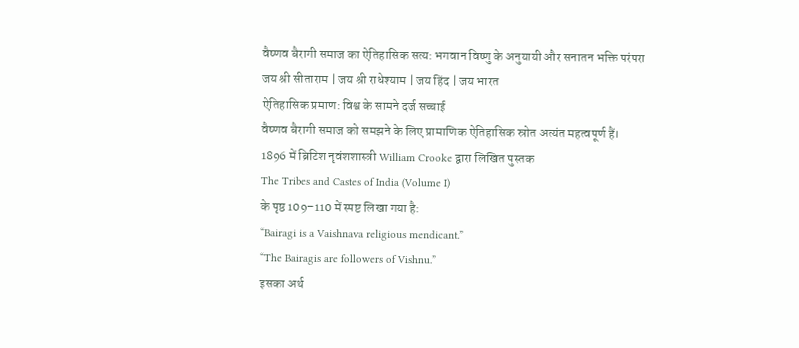वैष्णव बैरागी समाज का ऐतिहासिक सत्य: भगवान विष्णु के अनुयायी और सनातन भक्ति परंपरा
जय श्री सीताराम | जय श्री राधेश्याम | जय हिंद | जय भारत
ऐतिहासिक प्रमाण: विश्व के सामने दर्ज सच्चाई
वैष्णव बैरागी समाज को समझने के लिए प्रामाणिक ऐतिहासिक स्रोत अत्यंत महत्वपूर्ण हैं।
1896 में ब्रिटिश नृवंशशास्त्री William Crooke द्वारा लिखित पुस्तक
The Tribes and Castes of India (Volume I)
के पृष्ठ 109–110 में स्पष्ट लिखा गया है:
“Bairagi is a Vaishnava religious mendicant.”
“The Bairagis are followers of Vishnu.”
इसका अर्थ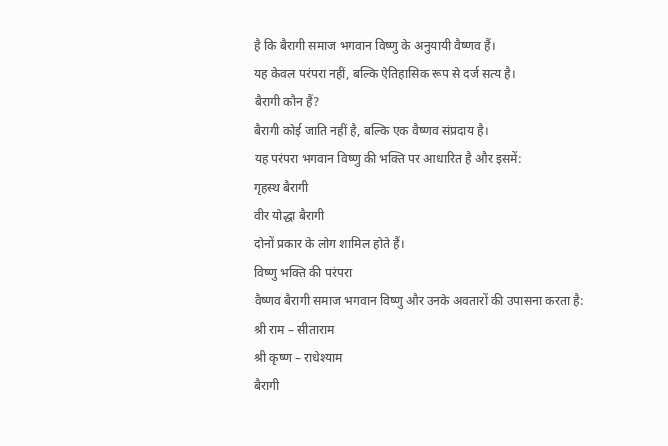है कि बैरागी समाज भगवान विष्णु के अनुयायी वैष्णव हैं।
यह केवल परंपरा नहीं, बल्कि ऐतिहासिक रूप से दर्ज सत्य है।
बैरागी कौन हैं?
बैरागी कोई जाति नहीं है, बल्कि एक वैष्णव संप्रदाय है।
यह परंपरा भगवान विष्णु की भक्ति पर आधारित है और इसमें:
गृहस्थ बैरागी
वीर योद्धा बैरागी
दोनों प्रकार के लोग शामिल होते हैं।
विष्णु भक्ति की परंपरा
वैष्णव बैरागी समाज भगवान विष्णु और उनके अवतारों की उपासना करता है:
श्री राम – सीताराम
श्री कृष्ण – राधेश्याम
बैरागी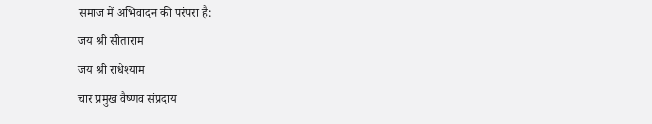समाज में अभिवादन की परंपरा है:
जय श्री सीताराम
जय श्री राधेश्याम
चार प्रमुख वैष्णव संप्रदाय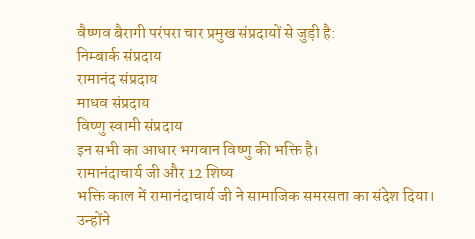वैष्णव बैरागी परंपरा चार प्रमुख संप्रदायों से जुड़ी है:
निम्बार्क संप्रदाय
रामानंद संप्रदाय
माधव संप्रदाय
विष्णु स्वामी संप्रदाय
इन सभी का आधार भगवान विष्णु की भक्ति है।
रामानंदाचार्य जी और 12 शिष्य
भक्ति काल में रामानंदाचार्य जी ने सामाजिक समरसता का संदेश दिया।
उन्होंने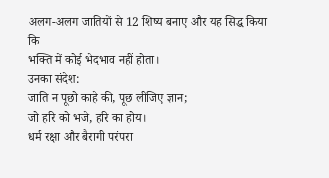अलग-अलग जातियों से 12 शिष्य बनाए और यह सिद्ध किया कि
भक्ति में कोई भेदभाव नहीं होता।
उनका संदेश:
जाति न पूछो काहे की, पूछ लीजिए ज्ञान;
जो हरि को भजे, हरि का होय।
धर्म रक्षा और बैरागी परंपरा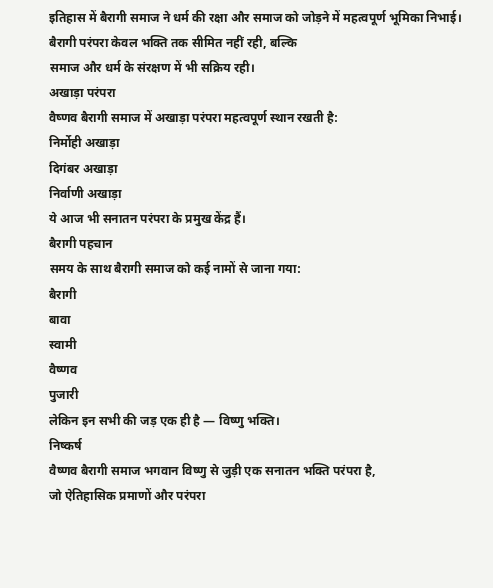इतिहास में बैरागी समाज ने धर्म की रक्षा और समाज को जोड़ने में महत्वपूर्ण भूमिका निभाई।
बैरागी परंपरा केवल भक्ति तक सीमित नहीं रही, बल्कि
समाज और धर्म के संरक्षण में भी सक्रिय रही।
अखाड़ा परंपरा
वैष्णव बैरागी समाज में अखाड़ा परंपरा महत्वपूर्ण स्थान रखती है:
निर्मोही अखाड़ा
दिगंबर अखाड़ा
निर्वाणी अखाड़ा
ये आज भी सनातन परंपरा के प्रमुख केंद्र हैं।
बैरागी पहचान
समय के साथ बैरागी समाज को कई नामों से जाना गया:
बैरागी
बावा
स्वामी
वैष्णव
पुजारी
लेकिन इन सभी की जड़ एक ही है — विष्णु भक्ति।
निष्कर्ष
वैष्णव बैरागी समाज भगवान विष्णु से जुड़ी एक सनातन भक्ति परंपरा है,
जो ऐतिहासिक प्रमाणों और परंपरा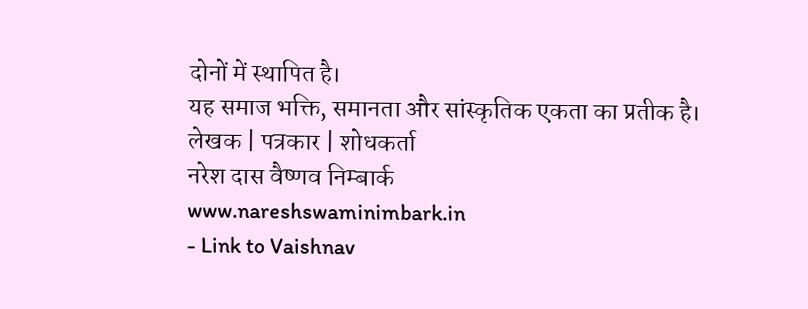दोनों में स्थापित है।
यह समाज भक्ति, समानता और सांस्कृतिक एकता का प्रतीक है।
लेखक | पत्रकार | शोधकर्ता
नरेश दास वैष्णव निम्बार्क
www.nareshswaminimbark.in
- Link to Vaishnav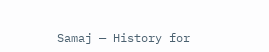Samaj — History for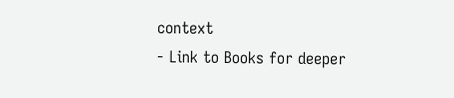context
- Link to Books for deeper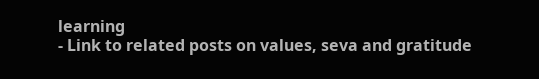learning
- Link to related posts on values, seva and gratitude